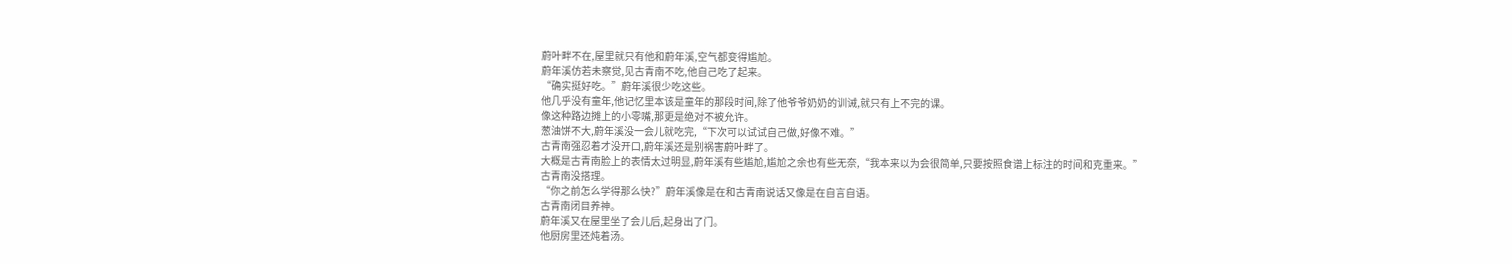蔚叶畔不在,屋里就只有他和蔚年溪,空气都变得尴尬。
蔚年溪仿若未察觉,见古青南不吃,他自己吃了起来。
“确实挺好吃。”蔚年溪很少吃这些。
他几乎没有童年,他记忆里本该是童年的那段时间,除了他爷爷奶奶的训诫,就只有上不完的课。
像这种路边摊上的小零嘴,那更是绝对不被允许。
葱油饼不大,蔚年溪没一会儿就吃完,“下次可以试试自己做,好像不难。”
古青南强忍着才没开口,蔚年溪还是别祸害蔚叶畔了。
大概是古青南脸上的表情太过明显,蔚年溪有些尴尬,尴尬之余也有些无奈,“我本来以为会很简单,只要按照食谱上标注的时间和克重来。”
古青南没搭理。
“你之前怎么学得那么快?”蔚年溪像是在和古青南说话又像是在自言自语。
古青南闭目养神。
蔚年溪又在屋里坐了会儿后,起身出了门。
他厨房里还炖着汤。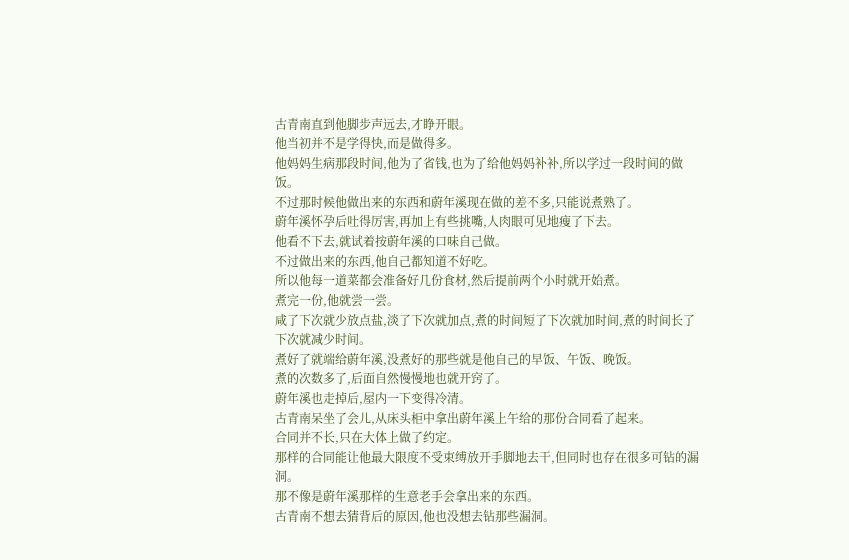古青南直到他脚步声远去,才睁开眼。
他当初并不是学得快,而是做得多。
他妈妈生病那段时间,他为了省钱,也为了给他妈妈补补,所以学过一段时间的做饭。
不过那时候他做出来的东西和蔚年溪现在做的差不多,只能说煮熟了。
蔚年溪怀孕后吐得厉害,再加上有些挑嘴,人肉眼可见地瘦了下去。
他看不下去,就试着按蔚年溪的口味自己做。
不过做出来的东西,他自己都知道不好吃。
所以他每一道菜都会准备好几份食材,然后提前两个小时就开始煮。
煮完一份,他就尝一尝。
咸了下次就少放点盐,淡了下次就加点,煮的时间短了下次就加时间,煮的时间长了下次就减少时间。
煮好了就端给蔚年溪,没煮好的那些就是他自己的早饭、午饭、晚饭。
煮的次数多了,后面自然慢慢地也就开窍了。
蔚年溪也走掉后,屋内一下变得冷清。
古青南呆坐了会儿,从床头柜中拿出蔚年溪上午给的那份合同看了起来。
合同并不长,只在大体上做了约定。
那样的合同能让他最大限度不受束缚放开手脚地去干,但同时也存在很多可钻的漏洞。
那不像是蔚年溪那样的生意老手会拿出来的东西。
古青南不想去猜背后的原因,他也没想去钻那些漏洞。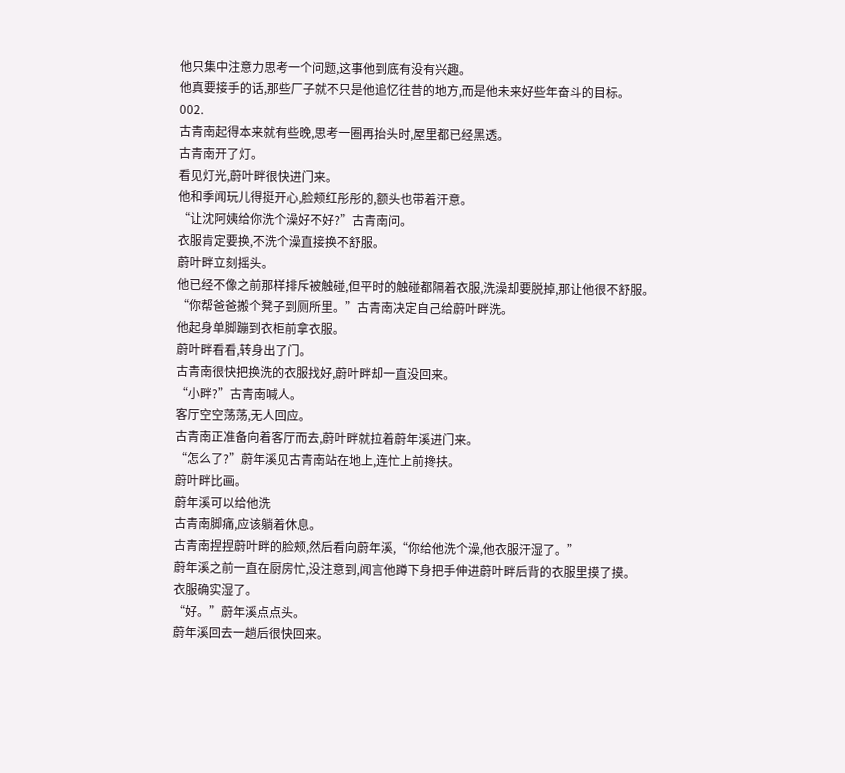他只集中注意力思考一个问题,这事他到底有没有兴趣。
他真要接手的话,那些厂子就不只是他追忆往昔的地方,而是他未来好些年奋斗的目标。
002.
古青南起得本来就有些晚,思考一圈再抬头时,屋里都已经黑透。
古青南开了灯。
看见灯光,蔚叶畔很快进门来。
他和季闻玩儿得挺开心,脸颊红彤彤的,额头也带着汗意。
“让沈阿姨给你洗个澡好不好?”古青南问。
衣服肯定要换,不洗个澡直接换不舒服。
蔚叶畔立刻摇头。
他已经不像之前那样排斥被触碰,但平时的触碰都隔着衣服,洗澡却要脱掉,那让他很不舒服。
“你帮爸爸搬个凳子到厕所里。”古青南决定自己给蔚叶畔洗。
他起身单脚蹦到衣柜前拿衣服。
蔚叶畔看看,转身出了门。
古青南很快把换洗的衣服找好,蔚叶畔却一直没回来。
“小畔?”古青南喊人。
客厅空空荡荡,无人回应。
古青南正准备向着客厅而去,蔚叶畔就拉着蔚年溪进门来。
“怎么了?”蔚年溪见古青南站在地上,连忙上前搀扶。
蔚叶畔比画。
蔚年溪可以给他洗
古青南脚痛,应该躺着休息。
古青南捏捏蔚叶畔的脸颊,然后看向蔚年溪,“你给他洗个澡,他衣服汗湿了。”
蔚年溪之前一直在厨房忙,没注意到,闻言他蹲下身把手伸进蔚叶畔后背的衣服里摸了摸。
衣服确实湿了。
“好。”蔚年溪点点头。
蔚年溪回去一趟后很快回来。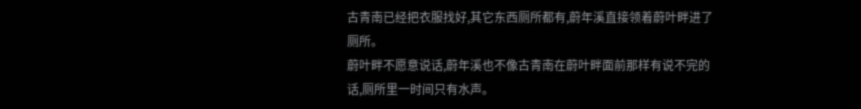古青南已经把衣服找好,其它东西厕所都有,蔚年溪直接领着蔚叶畔进了厕所。
蔚叶畔不愿意说话,蔚年溪也不像古青南在蔚叶畔面前那样有说不完的话,厕所里一时间只有水声。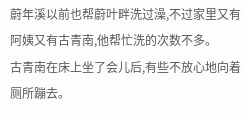蔚年溪以前也帮蔚叶畔洗过澡,不过家里又有阿姨又有古青南,他帮忙洗的次数不多。
古青南在床上坐了会儿后,有些不放心地向着厕所蹦去。